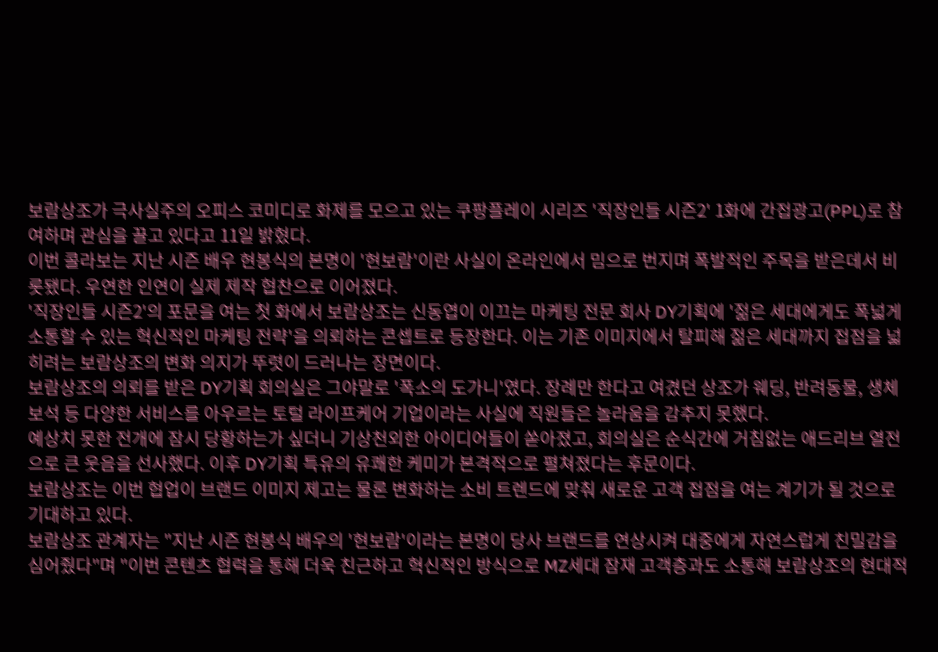보람상조가 극사실주의 오피스 코미디로 화제를 모으고 있는 쿠팡플레이 시리즈 '직장인들 시즌2' 1화에 간접광고(PPL)로 참여하며 관심을 끌고 있다고 11일 밝혔다.
이번 콜라보는 지난 시즌 배우 현봉식의 본명이 '현보람'이란 사실이 온라인에서 밈으로 번지며 폭발적인 주목을 받은데서 비롯됐다. 우연한 인연이 실제 제작 협찬으로 이어졌다.
'직장인들 시즌2'의 포문을 여는 첫 화에서 보람상조는 신동엽이 이끄는 마케팅 전문 회사 DY기획에 '젊은 세대에게도 폭넓게 소통할 수 있는 혁신적인 마케팅 전략'을 의뢰하는 콘셉트로 등장한다. 이는 기존 이미지에서 탈피해 젊은 세대까지 접점을 넓히려는 보람상조의 변화 의지가 뚜렷이 드러나는 장면이다.
보람상조의 의뢰를 받은 DY기획 회의실은 그야말로 '폭소의 도가니'였다. 장례만 한다고 여겼던 상조가 웨딩, 반려동물, 생체보석 등 다양한 서비스를 아우르는 토털 라이프케어 기업이라는 사실에 직원들은 놀라움을 감추지 못했다.
예상치 못한 전개에 잠시 당황하는가 싶더니 기상천외한 아이디어들이 쏟아졌고, 회의실은 순식간에 거침없는 애드리브 열전으로 큰 웃음을 선사했다. 이후 DY기획 특유의 유쾌한 케미가 본격적으로 펼쳐졌다는 후문이다.
보람상조는 이번 협업이 브랜드 이미지 제고는 물론 변화하는 소비 트렌드에 맞춰 새로운 고객 접점을 여는 계기가 될 것으로 기대하고 있다.
보람상조 관계자는 "지난 시즌 현봉식 배우의 '현보람'이라는 본명이 당사 브랜드를 연상시켜 대중에게 자연스럽게 친밀감을 심어줬다"며 "이번 콘텐츠 협력을 통해 더욱 친근하고 혁신적인 방식으로 MZ세대 잠재 고객층과도 소통해 보람상조의 현대적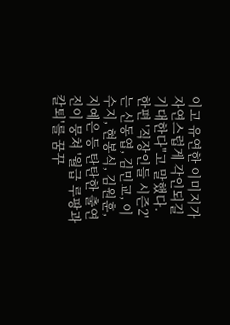이고 유연한 이미지가 자연스럽게 각인되길 기대한다"고 말했다.
한편 '직장인들 시즌2'는 신동엽, 김민교, 이수지, 현봉식, 김원훈, 지예은 등 탄탄한 출연진이 뭉쳐 '월급 루팡과 칼퇴'를 꿈꾸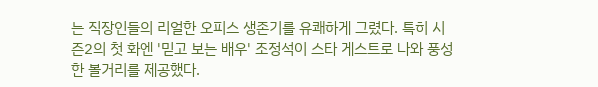는 직장인들의 리얼한 오피스 생존기를 유쾌하게 그렸다. 특히 시즌2의 첫 화엔 '믿고 보는 배우' 조정석이 스타 게스트로 나와 풍성한 볼거리를 제공했다.